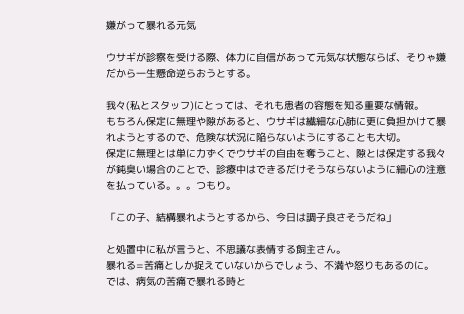嫌がって暴れる元気

ウサギが診察を受ける際、体力に自信があって元気な状態ならば、そりゃ嫌だから一生懸命逆らおうとする。

我々(私とスタッフ)にとっては、それも患者の容態を知る重要な情報。
もちろん保定に無理や隙があると、ウサギは繊細な心肺に更に負担かけて暴れようとするので、危険な状況に陥らないようにすることも大切。
保定に無理とは単に力ずくでウサギの自由を奪うこと、隙とは保定する我々が鈍臭い場合のことで、診療中はできるだけそうならないように細心の注意を払っている。。。つもり。

「この子、結構暴れようとするから、今日は調子良さそうだね」

と処置中に私が言うと、不思議な表情する飼主さん。
暴れる=苦痛としか捉えていないからでしょう、不満や怒りもあるのに。
では、病気の苦痛で暴れる時と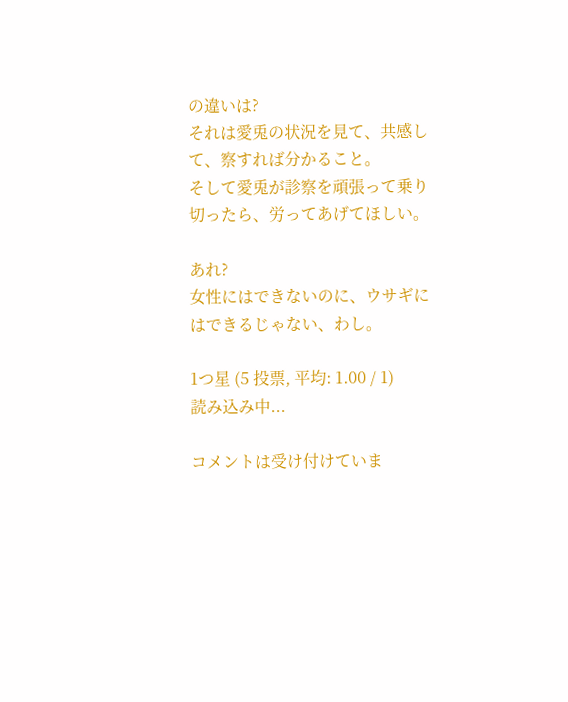の違いは?
それは愛兎の状況を見て、共感して、察すれば分かること。
そして愛兎が診察を頑張って乗り切ったら、労ってあげてほしい。

あれ?
女性にはできないのに、ウサギにはできるじゃない、わし。

1つ星 (5 投票, 平均: 1.00 / 1)
読み込み中...

コメントは受け付けていま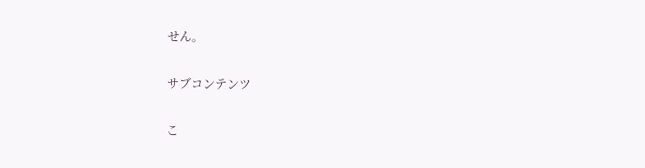せん。

サブコンテンツ

こ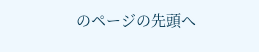のページの先頭へ